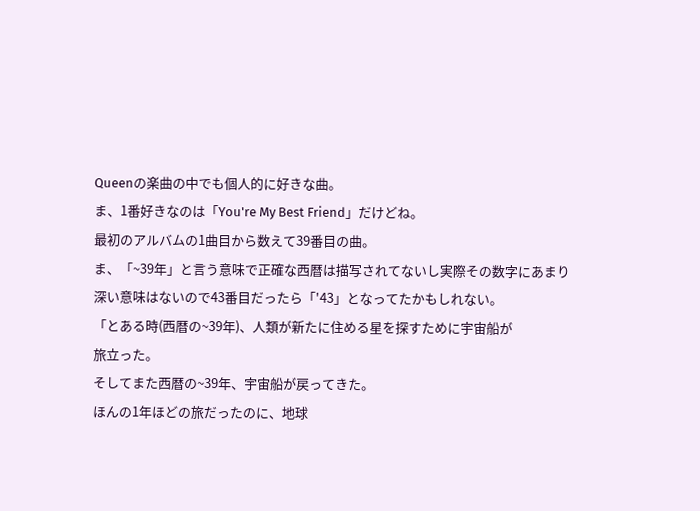Queenの楽曲の中でも個人的に好きな曲。
ま、1番好きなのは「You're My Best Friend」だけどね。
最初のアルバムの1曲目から数えて39番目の曲。
ま、「~39年」と言う意味で正確な西暦は描写されてないし実際その数字にあまり
深い意味はないので43番目だったら「'43」となってたかもしれない。
「とある時(西暦の~39年)、人類が新たに住める星を探すために宇宙船が
旅立った。
そしてまた西暦の~39年、宇宙船が戻ってきた。
ほんの1年ほどの旅だったのに、地球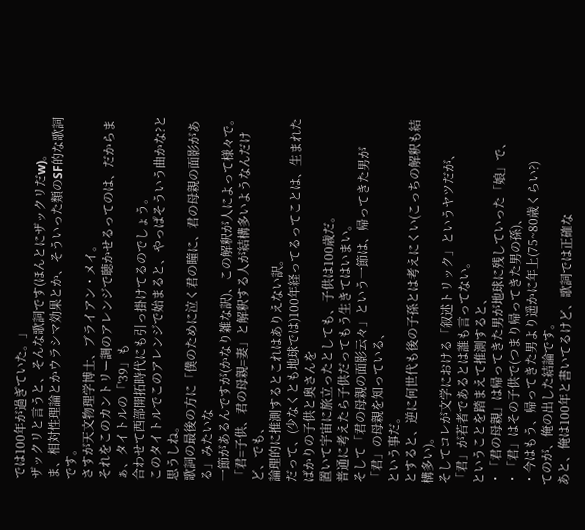では100年が過ぎていた。」
ザックリと言うと、そんな歌詞です(ほんとにザックリだw)。
ま、相対性理論とかウラシマ効果とか、そういった類のSF的な歌詞です。
さすが天文物理学博士、ブライアン・メイ。
それをこのカントリー調のアレンジで聴かせるってのは、だからまぁ、タイトルの「'39」も
合わせて西部開拓時代にも引っ掛けてるのでしょう。
このタイトルでこのアレンジで始まると、やっぱそういう曲かな?と思うしね。
歌詞の最後の方に「僕のために泣く君の瞳に、君の母親の面影がある」みたいな
一節があるんですが(かなり雑な訳)、この解釈が人によって様々で。
「君=子供、君の母親=妻」と解釈する人が結構多いようなんだけど、でも、
論理的に推測するとこれはありえない訳。
だって、(少なくとも地球では)100年経ってるってことは、生まれたばかりの子供と奥さんを
置いて宇宙に旅立ったとしても、子供は100歳だ。
普通に考えたら子供だってもう生きてはいまい。
そして「君の母親の面影云々」という一節は、帰ってきた男が「君」の母親を知っている、
という事だ。
とすると、逆に何世代も後の子孫とは考えにくい(こっちの解釈も結構多い)。
そしてコレが文学における「叙述トリック」というヤツだが、
「君」が若者であるとは誰も言ってない。
ということを踏まえて推測すると、
・「君の母親」は帰ってきた男が地球に残していった「娘」で、
・「君」はその子供で(つまり帰ってきた男の孫)、
・今はもう、帰ってきた男より遥かに年上(75~80歳くらい?)
てのが、俺の出した結論です。
あと、俺は100年と書いてるけど、歌詞では正確な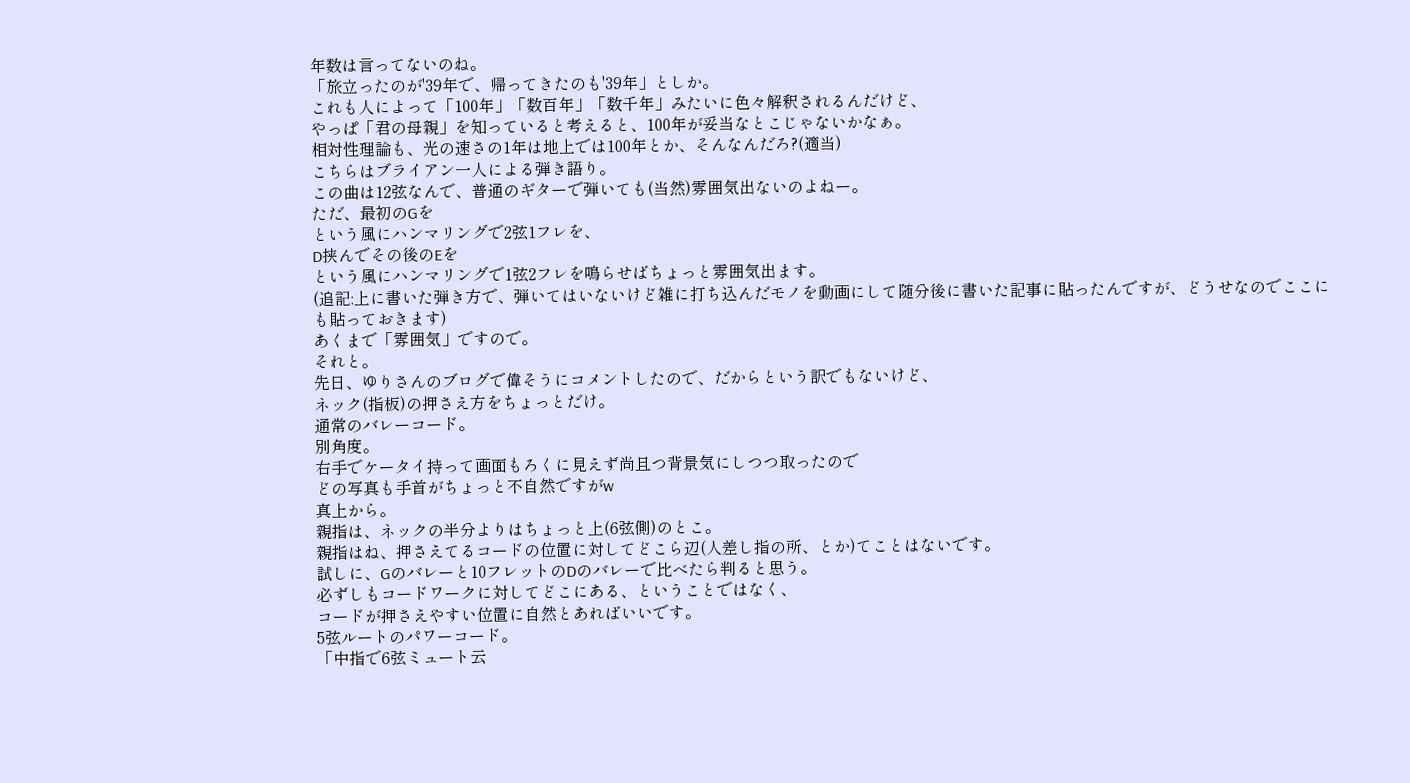年数は言ってないのね。
「旅立ったのが'39年で、帰ってきたのも'39年」としか。
これも人によって「100年」「数百年」「数千年」みたいに色々解釈されるんだけど、
やっぱ「君の母親」を知っていると考えると、100年が妥当なとこじゃないかなぁ。
相対性理論も、光の速さの1年は地上では100年とか、そんなんだろ?(適当)
こちらはブライアン一人による弾き語り。
この曲は12弦なんで、普通のギターで弾いても(当然)雰囲気出ないのよねー。
ただ、最初のGを
という風にハンマリングで2弦1フレを、
D挟んでその後のEを
という風にハンマリングで1弦2フレを鳴らせばちょっと雰囲気出ます。
(追記:上に書いた弾き方で、弾いてはいないけど雑に打ち込んだモノを動画にして随分後に書いた記事に貼ったんですが、どうせなのでここにも貼っておきます)
あくまで「雰囲気」ですので。
それと。
先日、ゆりさんのブログで偉そうにコメントしたので、だからという訳でもないけど、
ネック(指板)の押さえ方をちょっとだけ。
通常のバレーコード。
別角度。
右手でケータイ持って画面もろくに見えず尚且つ背景気にしつつ取ったので
どの写真も手首がちょっと不自然ですがw
真上から。
親指は、ネックの半分よりはちょっと上(6弦側)のとこ。
親指はね、押さえてるコードの位置に対してどこら辺(人差し指の所、とか)てことはないです。
試しに、Gのバレーと10フレットのDのバレーで比べたら判ると思う。
必ずしもコードワークに対してどこにある、ということではなく、
コードが押さえやすい位置に自然とあればいいです。
5弦ルートのパワーコード。
「中指で6弦ミュート云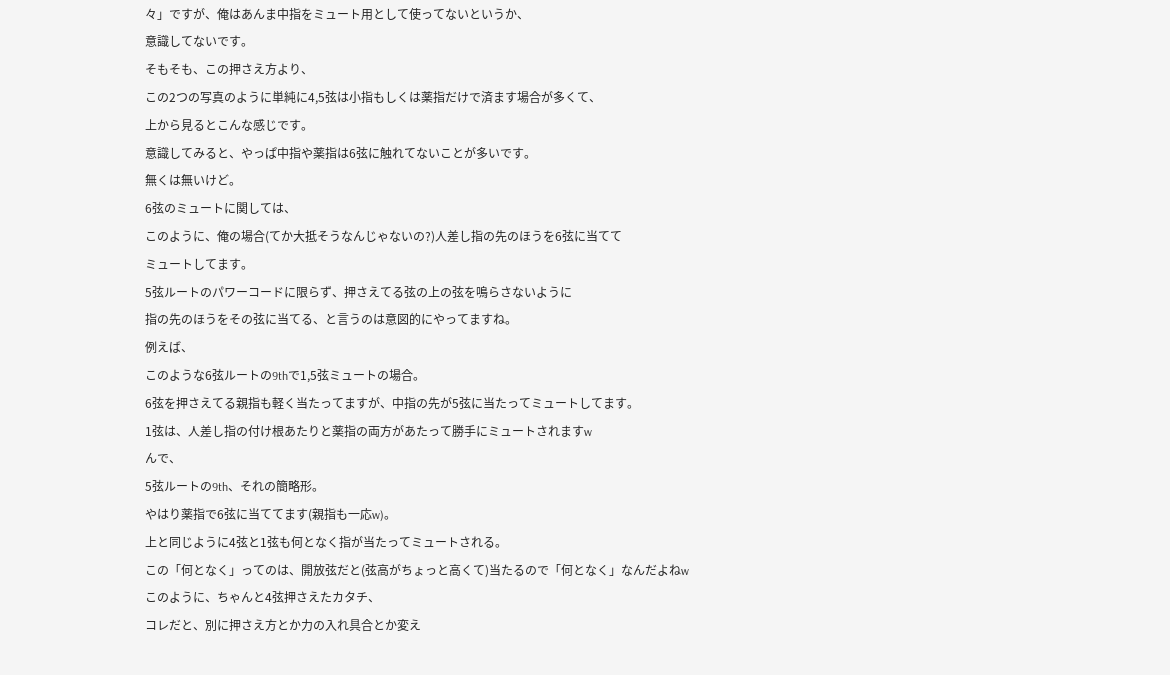々」ですが、俺はあんま中指をミュート用として使ってないというか、
意識してないです。
そもそも、この押さえ方より、
この2つの写真のように単純に4,5弦は小指もしくは薬指だけで済ます場合が多くて、
上から見るとこんな感じです。
意識してみると、やっぱ中指や薬指は6弦に触れてないことが多いです。
無くは無いけど。
6弦のミュートに関しては、
このように、俺の場合(てか大抵そうなんじゃないの?)人差し指の先のほうを6弦に当てて
ミュートしてます。
5弦ルートのパワーコードに限らず、押さえてる弦の上の弦を鳴らさないように
指の先のほうをその弦に当てる、と言うのは意図的にやってますね。
例えば、
このような6弦ルートの9thで1,5弦ミュートの場合。
6弦を押さえてる親指も軽く当たってますが、中指の先が5弦に当たってミュートしてます。
1弦は、人差し指の付け根あたりと薬指の両方があたって勝手にミュートされますw
んで、
5弦ルートの9th、それの簡略形。
やはり薬指で6弦に当ててます(親指も一応w)。
上と同じように4弦と1弦も何となく指が当たってミュートされる。
この「何となく」ってのは、開放弦だと(弦高がちょっと高くて)当たるので「何となく」なんだよねw
このように、ちゃんと4弦押さえたカタチ、
コレだと、別に押さえ方とか力の入れ具合とか変え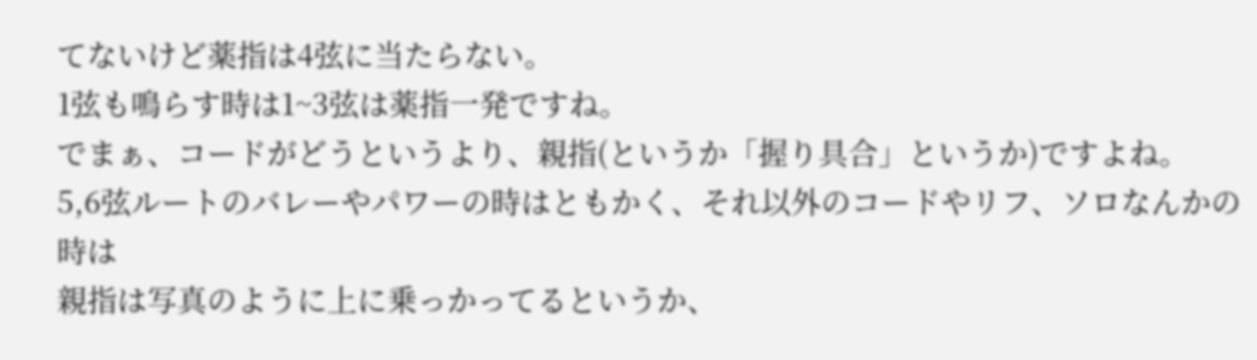てないけど薬指は4弦に当たらない。
1弦も鳴らす時は1~3弦は薬指一発ですね。
でまぁ、コードがどうというより、親指(というか「握り具合」というか)ですよね。
5,6弦ルートのバレーやパワーの時はともかく、それ以外のコードやリフ、ソロなんかの時は
親指は写真のように上に乗っかってるというか、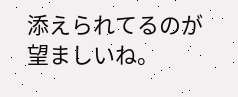添えられてるのが望ましいね。